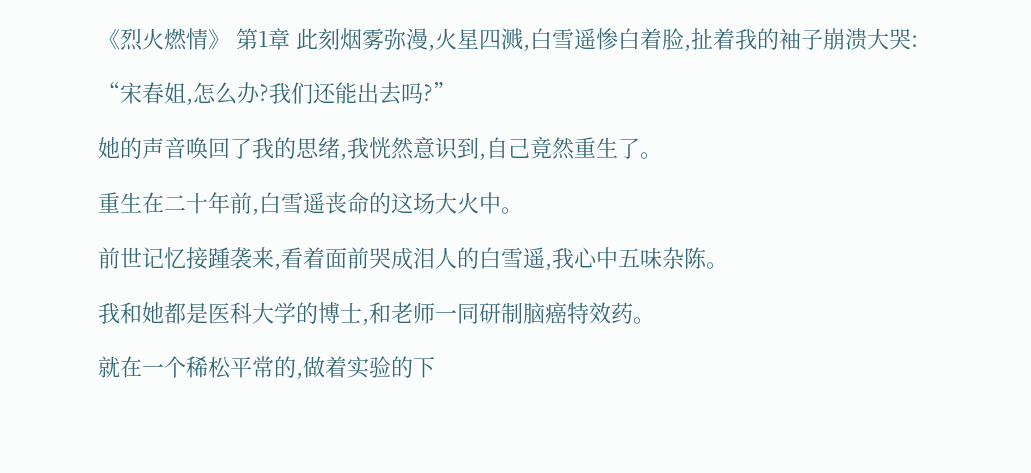《烈火燃情》 第1章 此刻烟雾弥漫,火星四溅,白雪遥惨白着脸,扯着我的袖子崩溃大哭:

“宋春姐,怎么办?我们还能出去吗?”

她的声音唤回了我的思绪,我恍然意识到,自己竟然重生了。

重生在二十年前,白雪遥丧命的这场大火中。

前世记忆接踵袭来,看着面前哭成泪人的白雪遥,我心中五味杂陈。

我和她都是医科大学的博士,和老师一同研制脑癌特效药。

就在一个稀松平常的,做着实验的下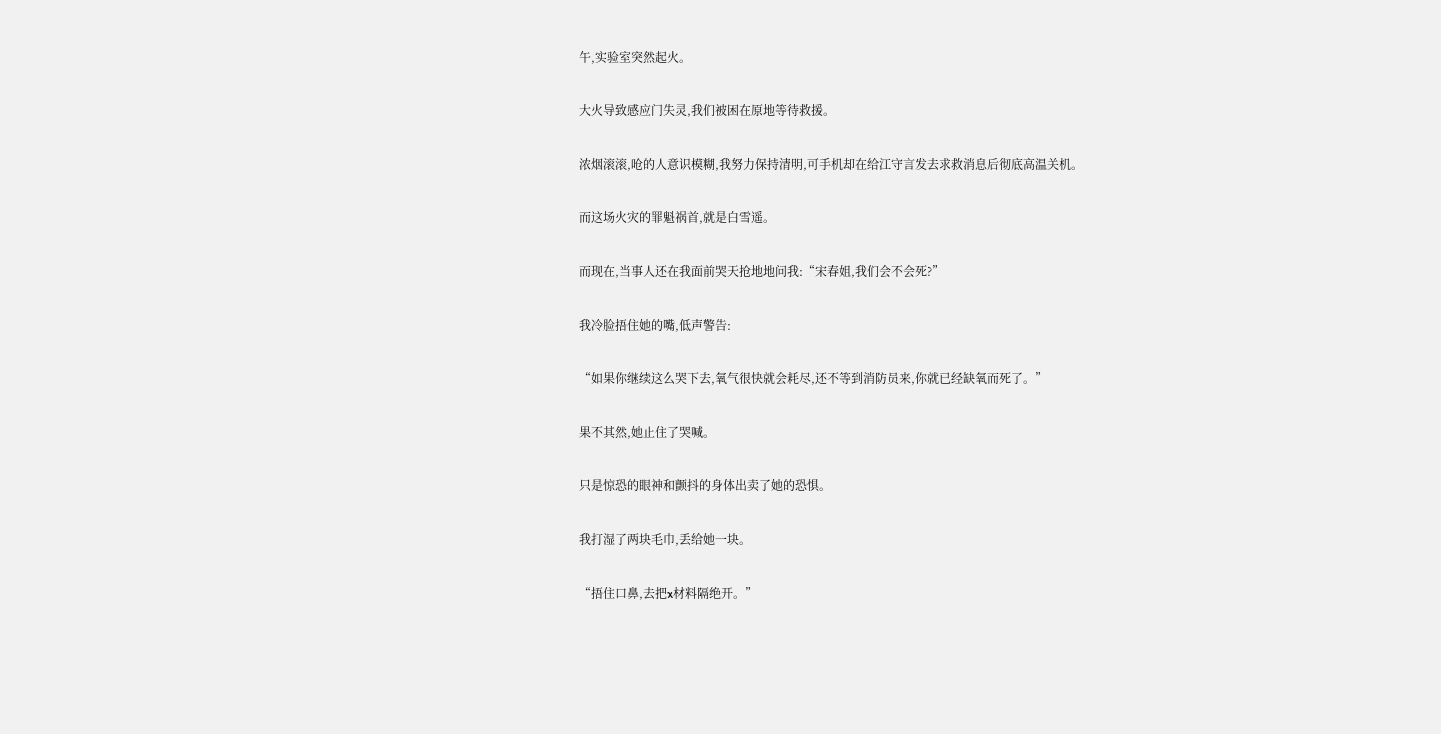午,实验室突然起火。

大火导致感应门失灵,我们被困在原地等待救援。

浓烟滚滚,呛的人意识模糊,我努力保持清明,可手机却在给江守言发去求救消息后彻底高温关机。

而这场火灾的罪魁祸首,就是白雪遥。

而现在,当事人还在我面前哭天抢地地问我:“宋春姐,我们会不会死?”

我冷脸捂住她的嘴,低声警告:

“如果你继续这么哭下去,氧气很快就会耗尽,还不等到消防员来,你就已经缺氧而死了。”

果不其然,她止住了哭喊。

只是惊恐的眼神和颤抖的身体出卖了她的恐惧。

我打湿了两块毛巾,丢给她一块。

“捂住口鼻,去把x材料隔绝开。”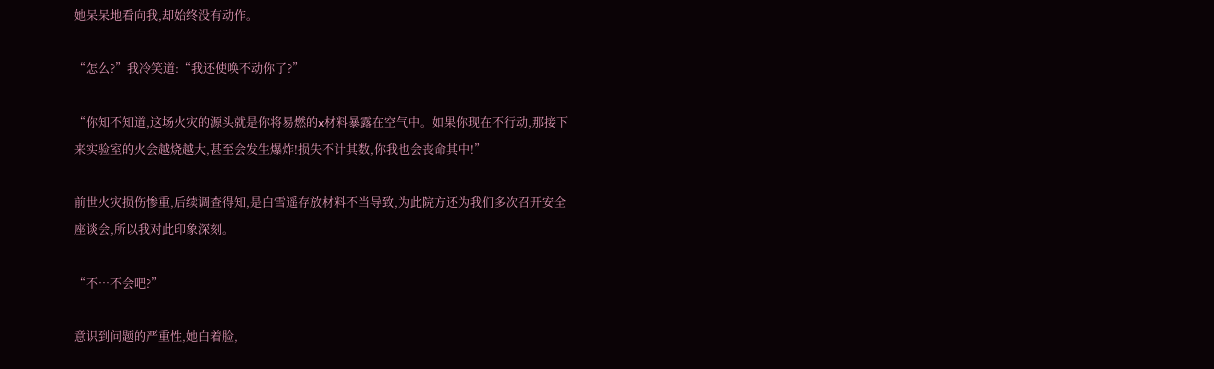她呆呆地看向我,却始终没有动作。

“怎么?”我冷笑道:“我还使唤不动你了?”

“你知不知道,这场火灾的源头就是你将易燃的x材料暴露在空气中。如果你现在不行动,那接下来实验室的火会越烧越大,甚至会发生爆炸!损失不计其数,你我也会丧命其中!”

前世火灾损伤惨重,后续调查得知,是白雪遥存放材料不当导致,为此院方还为我们多次召开安全座谈会,所以我对此印象深刻。

“不…不会吧?”

意识到问题的严重性,她白着脸,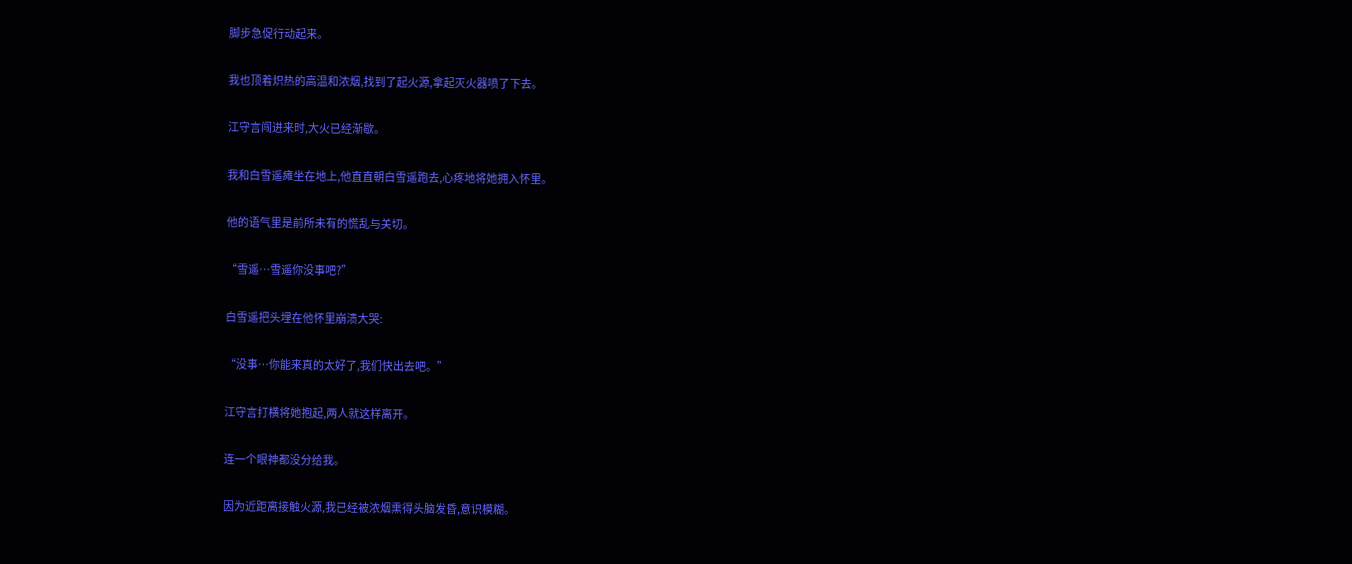脚步急促行动起来。

我也顶着炽热的高温和浓烟,找到了起火源,拿起灭火器喷了下去。

江守言闯进来时,大火已经渐歇。

我和白雪遥瘫坐在地上,他直直朝白雪遥跑去,心疼地将她拥入怀里。

他的语气里是前所未有的慌乱与关切。

“雪遥…雪遥你没事吧?”

白雪遥把头埋在他怀里崩溃大哭:

“没事…你能来真的太好了,我们快出去吧。”

江守言打横将她抱起,两人就这样离开。

连一个眼神都没分给我。

因为近距离接触火源,我已经被浓烟熏得头脑发昏,意识模糊。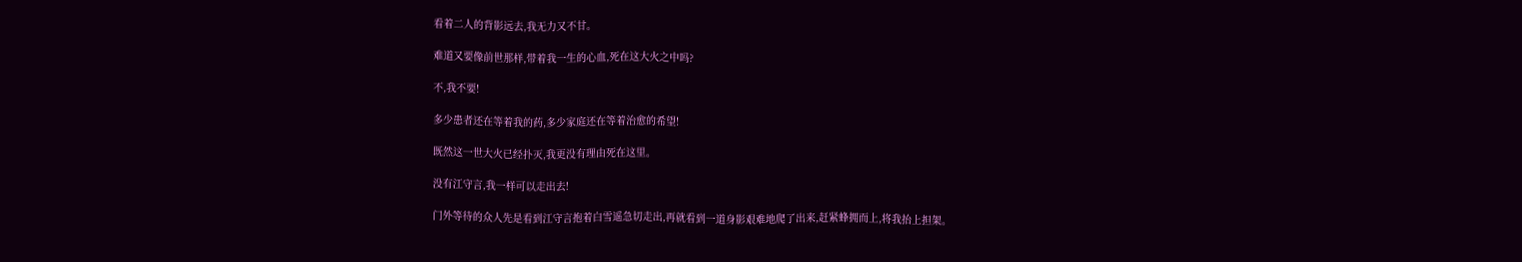看着二人的背影远去,我无力又不甘。

难道又要像前世那样,带着我一生的心血,死在这大火之中吗?

不,我不要!

多少患者还在等着我的药,多少家庭还在等着治愈的希望!

既然这一世大火已经扑灭,我更没有理由死在这里。

没有江守言,我一样可以走出去!

门外等待的众人先是看到江守言抱着白雪遥急切走出,再就看到一道身影艰难地爬了出来,赶紧蜂拥而上,将我抬上担架。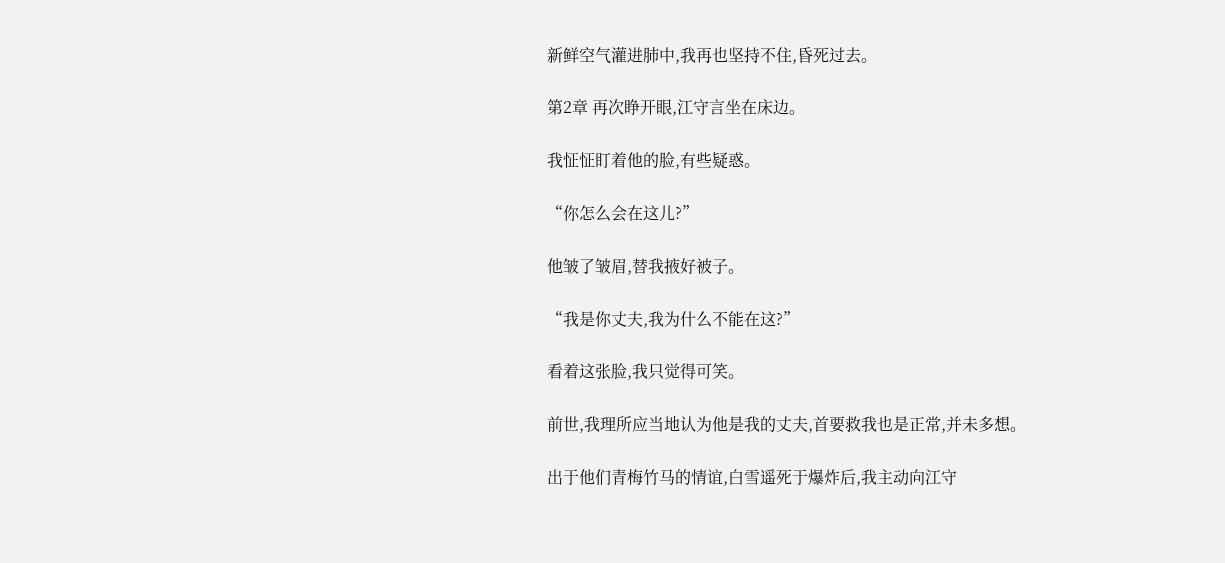新鲜空气灌进肺中,我再也坚持不住,昏死过去。

第2章 再次睁开眼,江守言坐在床边。

我怔怔盯着他的脸,有些疑惑。

“你怎么会在这儿?”

他皱了皱眉,替我掖好被子。

“我是你丈夫,我为什么不能在这?”

看着这张脸,我只觉得可笑。

前世,我理所应当地认为他是我的丈夫,首要救我也是正常,并未多想。

出于他们青梅竹马的情谊,白雪遥死于爆炸后,我主动向江守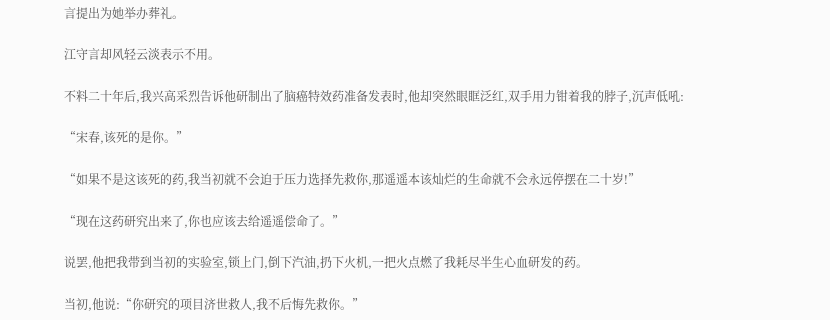言提出为她举办葬礼。

江守言却风轻云淡表示不用。

不料二十年后,我兴高采烈告诉他研制出了脑癌特效药准备发表时,他却突然眼眶泛红,双手用力钳着我的脖子,沉声低吼:

“宋春,该死的是你。”

“如果不是这该死的药,我当初就不会迫于压力选择先救你,那遥遥本该灿烂的生命就不会永远停摆在二十岁!”

“现在这药研究出来了,你也应该去给遥遥偿命了。”

说罢,他把我带到当初的实验室,锁上门,倒下汽油,扔下火机,一把火点燃了我耗尽半生心血研发的药。

当初,他说:“你研究的项目济世救人,我不后悔先救你。”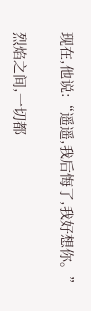现在,他说:“遥遥,我后悔了,我好想你。”

烈焰之间,一切都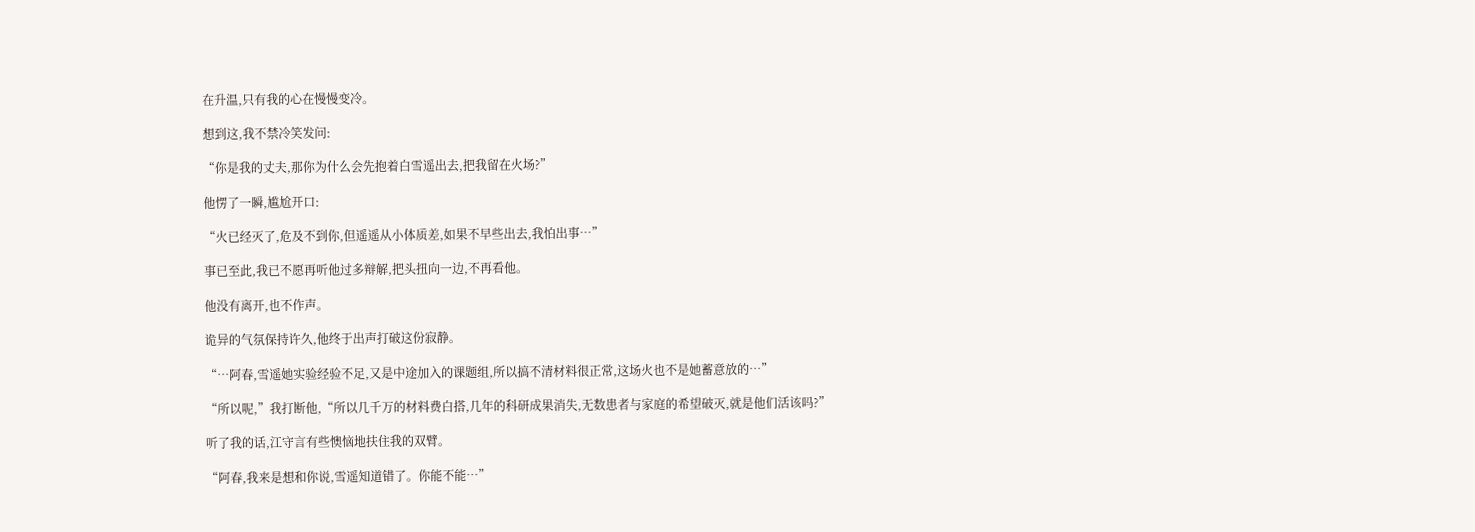在升温,只有我的心在慢慢变冷。

想到这,我不禁冷笑发问:

“你是我的丈夫,那你为什么会先抱着白雪遥出去,把我留在火场?”

他愣了一瞬,尴尬开口:

“火已经灭了,危及不到你,但遥遥从小体质差,如果不早些出去,我怕出事…”

事已至此,我已不愿再听他过多辩解,把头扭向一边,不再看他。

他没有离开,也不作声。

诡异的气氛保持许久,他终于出声打破这份寂静。

“…阿春,雪遥她实验经验不足,又是中途加入的课题组,所以搞不清材料很正常,这场火也不是她蓄意放的…”

“所以呢,”我打断他,“所以几千万的材料费白搭,几年的科研成果消失,无数患者与家庭的希望破灭,就是他们活该吗?”

听了我的话,江守言有些懊恼地扶住我的双臂。

“阿春,我来是想和你说,雪遥知道错了。你能不能…”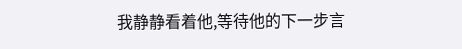我静静看着他,等待他的下一步言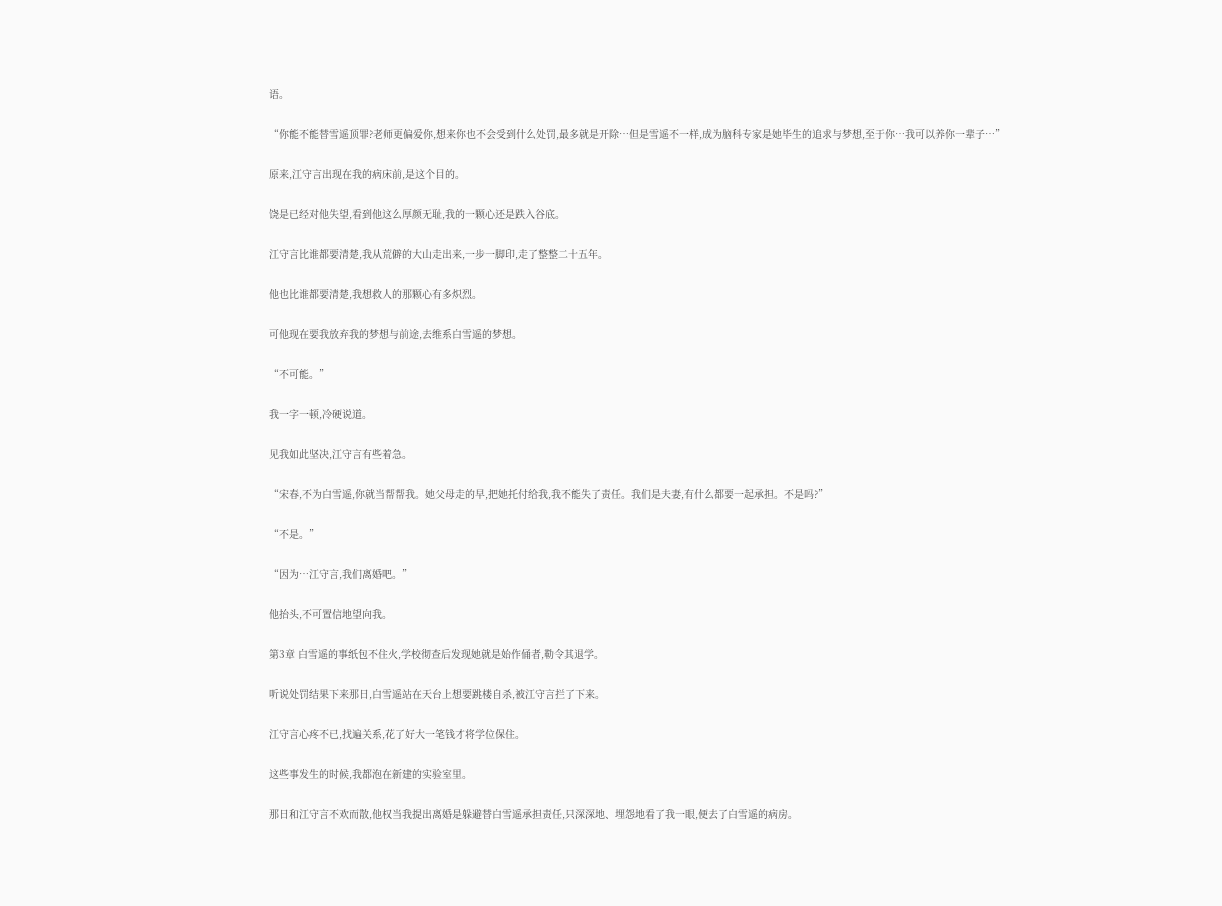语。

“你能不能替雪遥顶罪?老师更偏爱你,想来你也不会受到什么处罚,最多就是开除…但是雪遥不一样,成为脑科专家是她毕生的追求与梦想,至于你…我可以养你一辈子…”

原来,江守言出现在我的病床前,是这个目的。

饶是已经对他失望,看到他这么厚颜无耻,我的一颗心还是跌入谷底。

江守言比谁都要清楚,我从荒僻的大山走出来,一步一脚印,走了整整二十五年。

他也比谁都要清楚,我想救人的那颗心有多炽烈。

可他现在要我放弃我的梦想与前途,去维系白雪遥的梦想。

“不可能。”

我一字一顿,冷硬说道。

见我如此坚决,江守言有些着急。

“宋春,不为白雪遥,你就当帮帮我。她父母走的早,把她托付给我,我不能失了责任。我们是夫妻,有什么都要一起承担。不是吗?”

“不是。”

“因为…江守言,我们离婚吧。”

他抬头,不可置信地望向我。

第3章 白雪遥的事纸包不住火,学校彻查后发现她就是始作俑者,勒令其退学。

听说处罚结果下来那日,白雪遥站在天台上想要跳楼自杀,被江守言拦了下来。

江守言心疼不已,找遍关系,花了好大一笔钱才将学位保住。

这些事发生的时候,我都泡在新建的实验室里。

那日和江守言不欢而散,他权当我提出离婚是躲避替白雪遥承担责任,只深深地、埋怨地看了我一眼,便去了白雪遥的病房。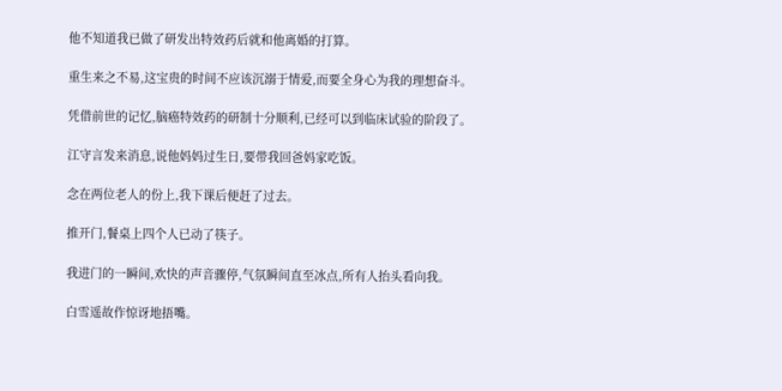他不知道我已做了研发出特效药后就和他离婚的打算。

重生来之不易,这宝贵的时间不应该沉溺于情爱,而要全身心为我的理想奋斗。

凭借前世的记忆,脑癌特效药的研制十分顺利,已经可以到临床试验的阶段了。

江守言发来消息,说他妈妈过生日,要带我回爸妈家吃饭。

念在两位老人的份上,我下课后便赶了过去。

推开门,餐桌上四个人已动了筷子。

我进门的一瞬间,欢快的声音骤停,气氛瞬间直至冰点,所有人抬头看向我。

白雪遥故作惊讶地捂嘴。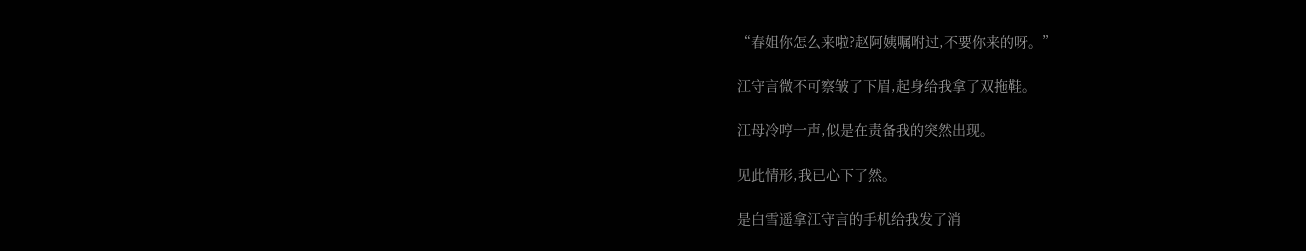“春姐你怎么来啦?赵阿姨嘱咐过,不要你来的呀。”

江守言微不可察皱了下眉,起身给我拿了双拖鞋。

江母冷哼一声,似是在责备我的突然出现。

见此情形,我已心下了然。

是白雪遥拿江守言的手机给我发了消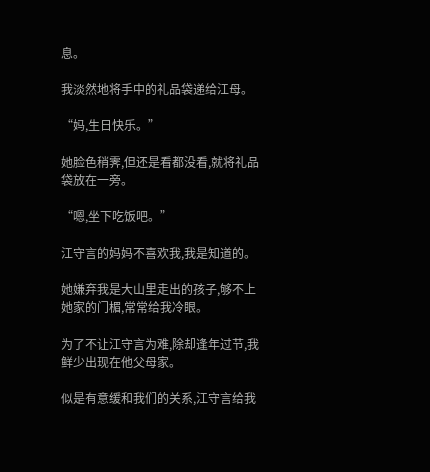息。

我淡然地将手中的礼品袋递给江母。

“妈,生日快乐。”

她脸色稍霁,但还是看都没看,就将礼品袋放在一旁。

“嗯,坐下吃饭吧。”

江守言的妈妈不喜欢我,我是知道的。

她嫌弃我是大山里走出的孩子,够不上她家的门楣,常常给我冷眼。

为了不让江守言为难,除却逢年过节,我鲜少出现在他父母家。

似是有意缓和我们的关系,江守言给我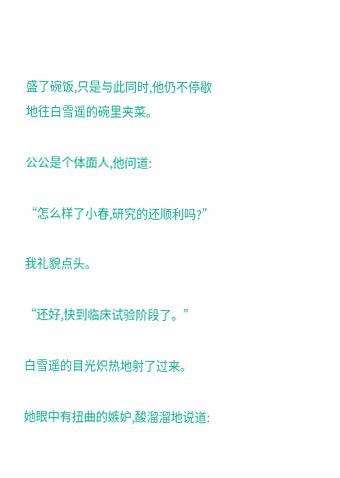盛了碗饭,只是与此同时,他仍不停歇地往白雪遥的碗里夹菜。

公公是个体面人,他问道:

“怎么样了小春,研究的还顺利吗?”

我礼貌点头。

“还好,快到临床试验阶段了。”

白雪遥的目光炽热地射了过来。

她眼中有扭曲的嫉妒,酸溜溜地说道: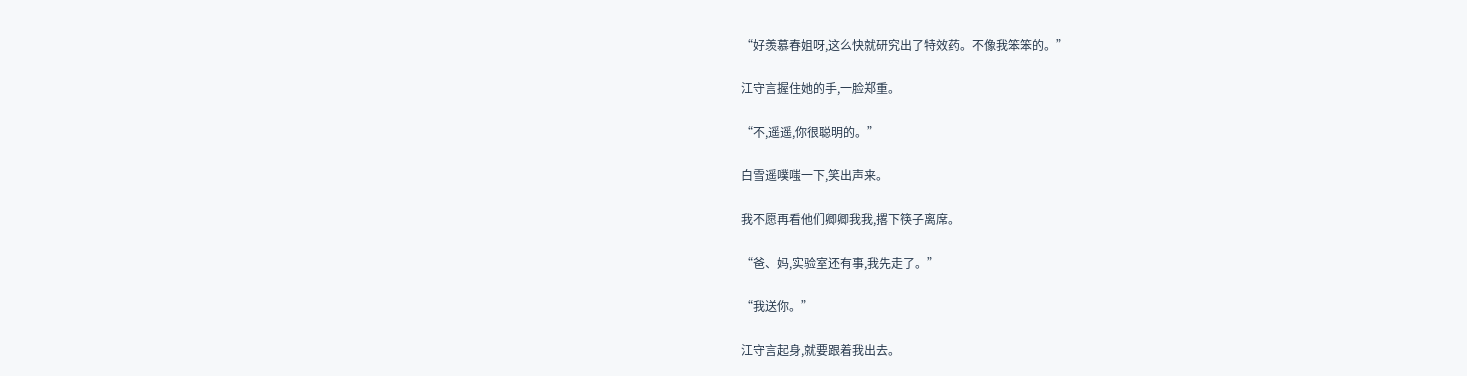“好羡慕春姐呀,这么快就研究出了特效药。不像我笨笨的。”

江守言握住她的手,一脸郑重。

“不,遥遥,你很聪明的。”

白雪遥噗嗤一下,笑出声来。

我不愿再看他们卿卿我我,撂下筷子离席。

“爸、妈,实验室还有事,我先走了。”

“我送你。”

江守言起身,就要跟着我出去。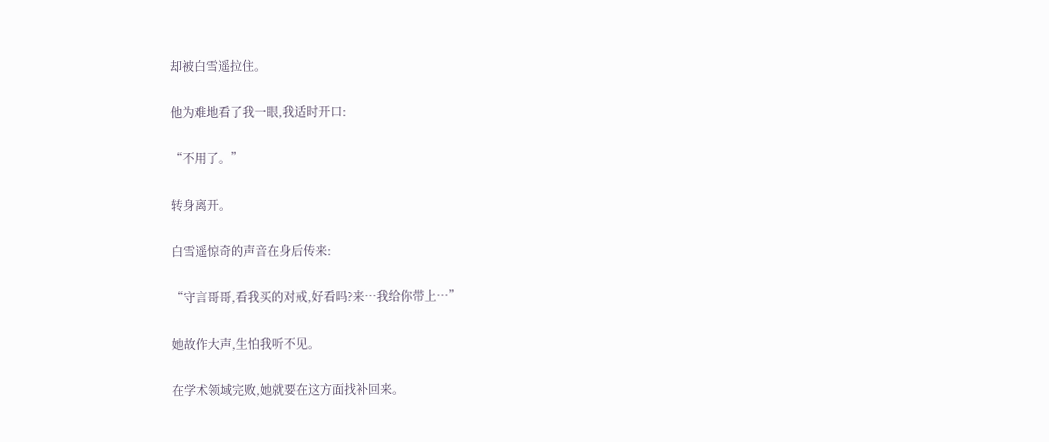却被白雪遥拉住。

他为难地看了我一眼,我适时开口:

“不用了。”

转身离开。

白雪遥惊奇的声音在身后传来:

“守言哥哥,看我买的对戒,好看吗?来…我给你带上…”

她故作大声,生怕我听不见。

在学术领域完败,她就要在这方面找补回来。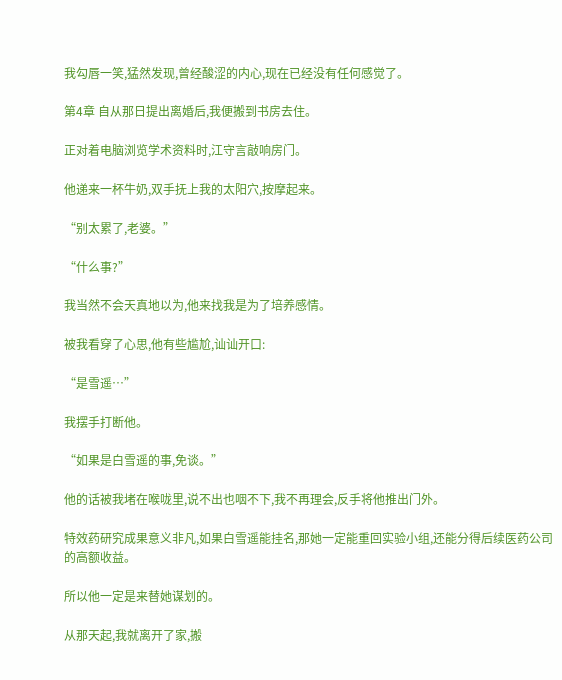我勾唇一笑,猛然发现,曾经酸涩的内心,现在已经没有任何感觉了。

第4章 自从那日提出离婚后,我便搬到书房去住。

正对着电脑浏览学术资料时,江守言敲响房门。

他递来一杯牛奶,双手抚上我的太阳穴,按摩起来。

“别太累了,老婆。”

“什么事?”

我当然不会天真地以为,他来找我是为了培养感情。

被我看穿了心思,他有些尴尬,讪讪开口:

“是雪遥…”

我摆手打断他。

“如果是白雪遥的事,免谈。”

他的话被我堵在喉咙里,说不出也咽不下,我不再理会,反手将他推出门外。

特效药研究成果意义非凡,如果白雪遥能挂名,那她一定能重回实验小组,还能分得后续医药公司的高额收益。

所以他一定是来替她谋划的。

从那天起,我就离开了家,搬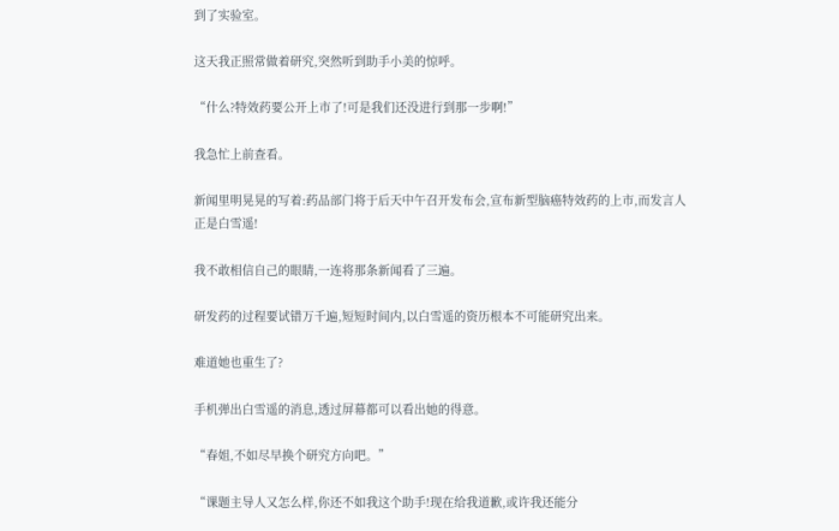到了实验室。

这天我正照常做着研究,突然听到助手小美的惊呼。

“什么?特效药要公开上市了!可是我们还没进行到那一步啊!”

我急忙上前查看。

新闻里明晃晃的写着:药品部门将于后天中午召开发布会,宣布新型脑癌特效药的上市,而发言人正是白雪遥!

我不敢相信自己的眼睛,一连将那条新闻看了三遍。

研发药的过程要试错万千遍,短短时间内,以白雪遥的资历根本不可能研究出来。

难道她也重生了?

手机弹出白雪遥的消息,透过屏幕都可以看出她的得意。

“春姐,不如尽早换个研究方向吧。”

“课题主导人又怎么样,你还不如我这个助手!现在给我道歉,或许我还能分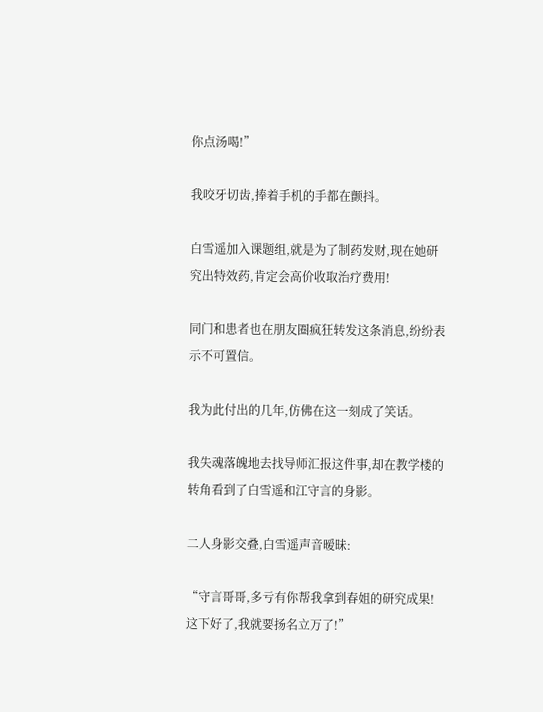你点汤喝!”

我咬牙切齿,捧着手机的手都在颤抖。

白雪遥加入课题组,就是为了制药发财,现在她研究出特效药,肯定会高价收取治疗费用!

同门和患者也在朋友圈疯狂转发这条消息,纷纷表示不可置信。

我为此付出的几年,仿佛在这一刻成了笑话。

我失魂落魄地去找导师汇报这件事,却在教学楼的转角看到了白雪遥和江守言的身影。

二人身影交叠,白雪遥声音暧昧:

“守言哥哥,多亏有你帮我拿到春姐的研究成果!这下好了,我就要扬名立万了!”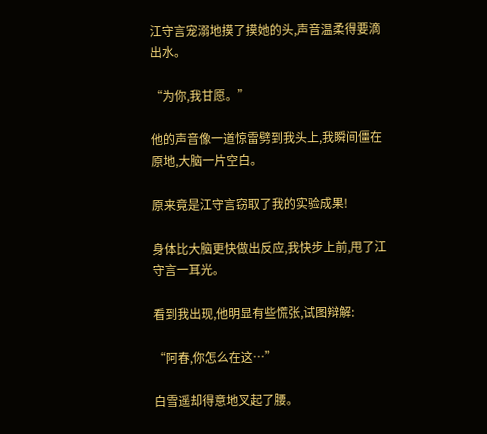江守言宠溺地摸了摸她的头,声音温柔得要滴出水。

“为你,我甘愿。”

他的声音像一道惊雷劈到我头上,我瞬间僵在原地,大脑一片空白。

原来竟是江守言窃取了我的实验成果!

身体比大脑更快做出反应,我快步上前,甩了江守言一耳光。

看到我出现,他明显有些慌张,试图辩解:

“阿春,你怎么在这…”

白雪遥却得意地叉起了腰。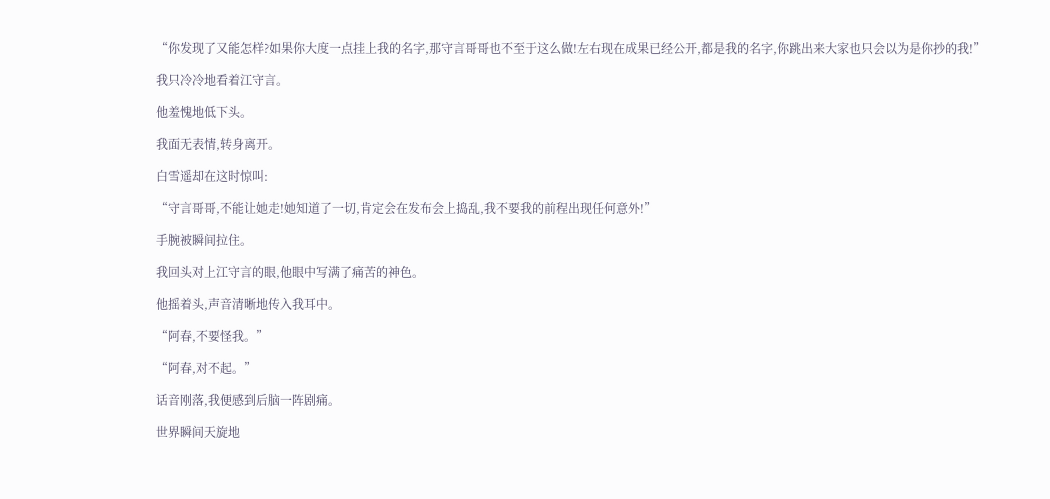“你发现了又能怎样?如果你大度一点挂上我的名字,那守言哥哥也不至于这么做!左右现在成果已经公开,都是我的名字,你跳出来大家也只会以为是你抄的我!”

我只冷冷地看着江守言。

他羞愧地低下头。

我面无表情,转身离开。

白雪遥却在这时惊叫:

“守言哥哥,不能让她走!她知道了一切,肯定会在发布会上捣乱,我不要我的前程出现任何意外!”

手腕被瞬间拉住。

我回头对上江守言的眼,他眼中写满了痛苦的神色。

他摇着头,声音清晰地传入我耳中。

“阿春,不要怪我。”

“阿春,对不起。”

话音刚落,我便感到后脑一阵剧痛。

世界瞬间天旋地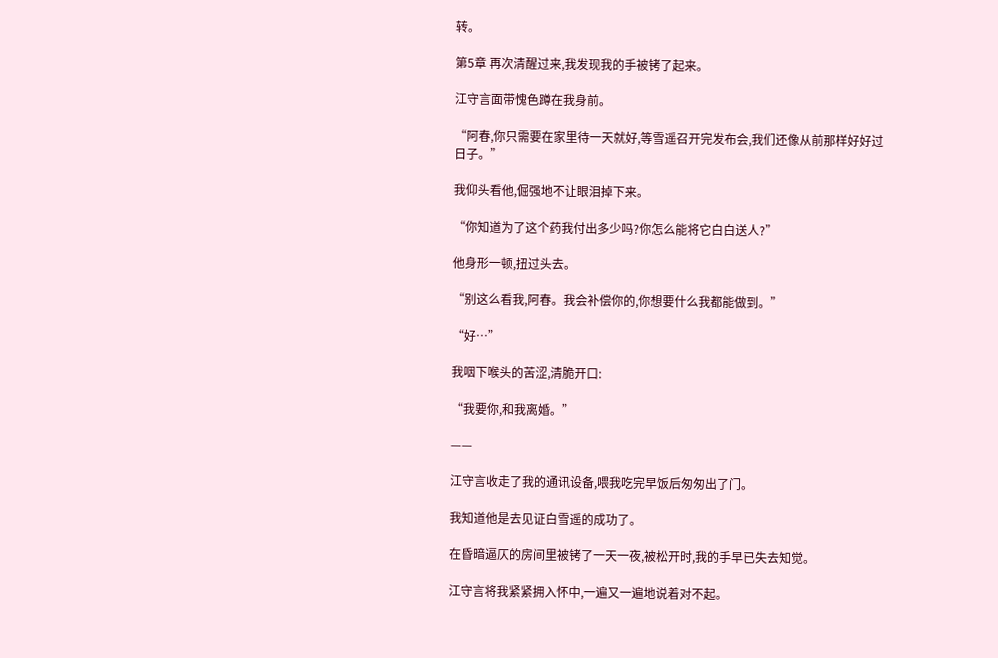转。

第5章 再次清醒过来,我发现我的手被铐了起来。

江守言面带愧色蹲在我身前。

“阿春,你只需要在家里待一天就好,等雪遥召开完发布会,我们还像从前那样好好过日子。”

我仰头看他,倔强地不让眼泪掉下来。

“你知道为了这个药我付出多少吗?你怎么能将它白白送人?”

他身形一顿,扭过头去。

“别这么看我,阿春。我会补偿你的,你想要什么我都能做到。”

“好…”

我咽下喉头的苦涩,清脆开口:

“我要你,和我离婚。”

——

江守言收走了我的通讯设备,喂我吃完早饭后匆匆出了门。

我知道他是去见证白雪遥的成功了。

在昏暗逼仄的房间里被铐了一天一夜,被松开时,我的手早已失去知觉。

江守言将我紧紧拥入怀中,一遍又一遍地说着对不起。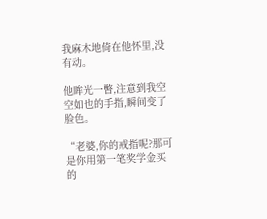我麻木地倚在他怀里,没有动。

他眸光一瞥,注意到我空空如也的手指,瞬间变了脸色。

“老婆,你的戒指呢?那可是你用第一笔奖学金买的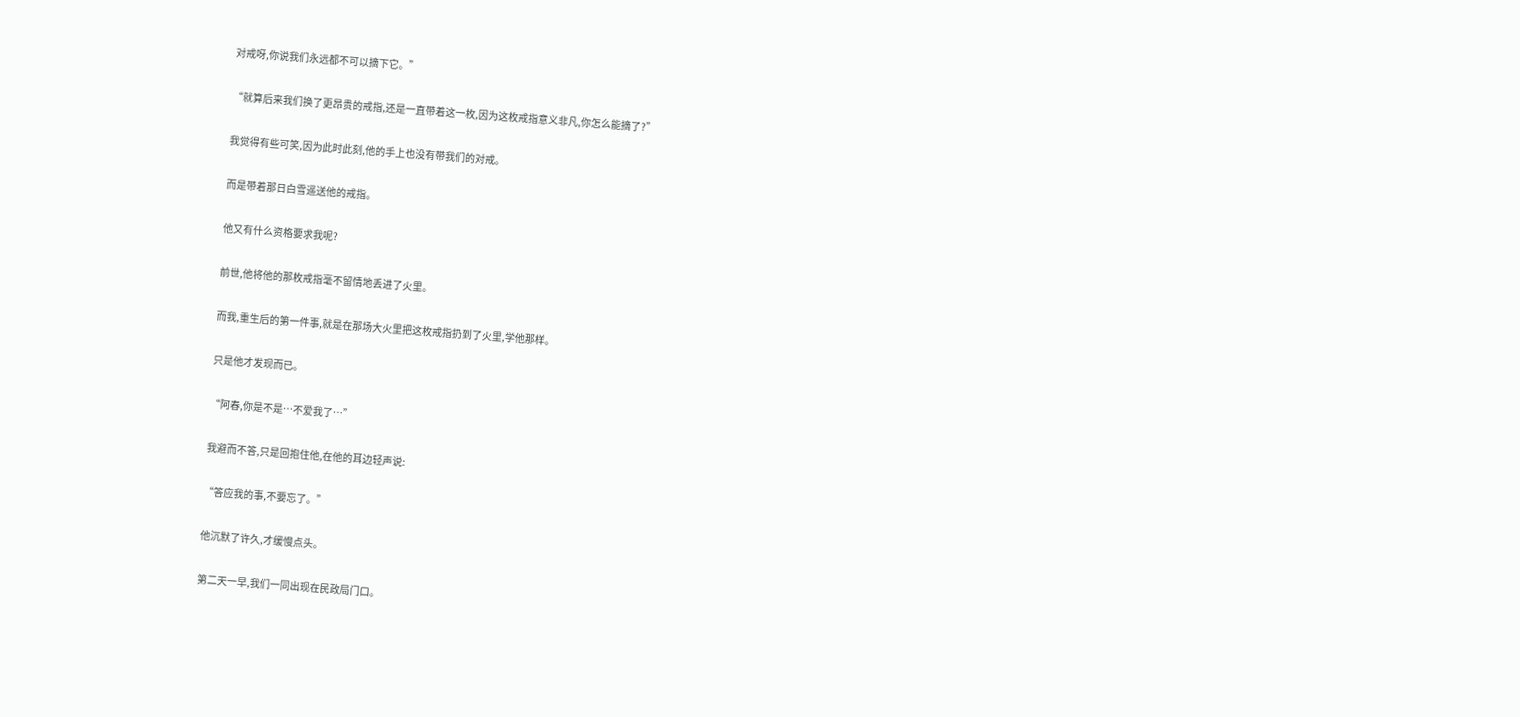对戒呀,你说我们永远都不可以摘下它。”

“就算后来我们换了更昂贵的戒指,还是一直带着这一枚,因为这枚戒指意义非凡,你怎么能摘了?”

我觉得有些可笑,因为此时此刻,他的手上也没有带我们的对戒。

而是带着那日白雪遥送他的戒指。

他又有什么资格要求我呢?

前世,他将他的那枚戒指毫不留情地丢进了火里。

而我,重生后的第一件事,就是在那场大火里把这枚戒指扔到了火里,学他那样。

只是他才发现而已。

“阿春,你是不是…不爱我了…”

我避而不答,只是回抱住他,在他的耳边轻声说:

“答应我的事,不要忘了。”

他沉默了许久,才缓慢点头。

第二天一早,我们一同出现在民政局门口。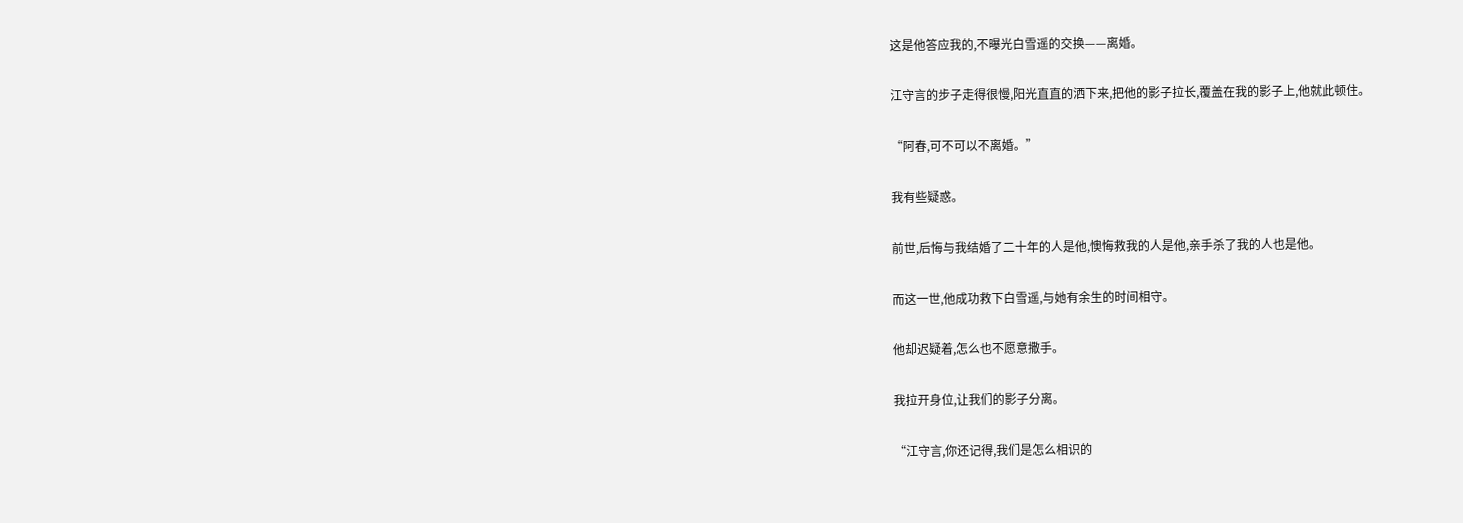这是他答应我的,不曝光白雪遥的交换——离婚。

江守言的步子走得很慢,阳光直直的洒下来,把他的影子拉长,覆盖在我的影子上,他就此顿住。

“阿春,可不可以不离婚。”

我有些疑惑。

前世,后悔与我结婚了二十年的人是他,懊悔救我的人是他,亲手杀了我的人也是他。

而这一世,他成功救下白雪遥,与她有余生的时间相守。

他却迟疑着,怎么也不愿意撒手。

我拉开身位,让我们的影子分离。

“江守言,你还记得,我们是怎么相识的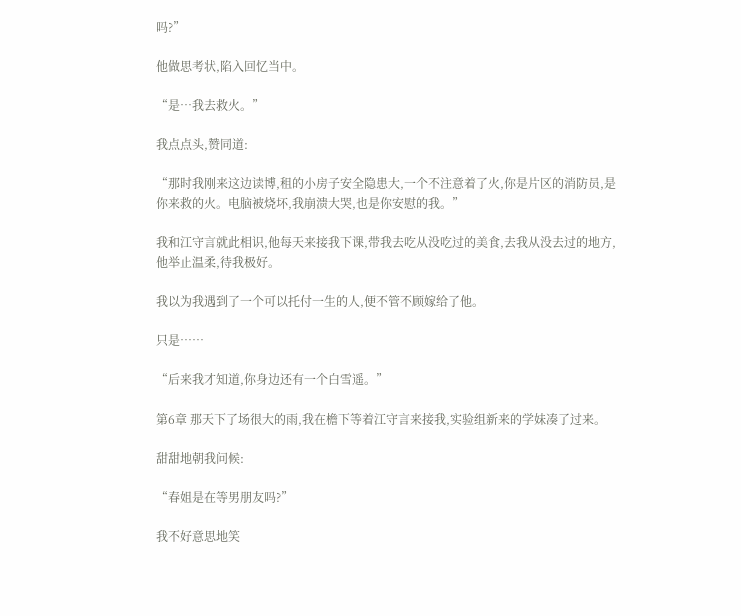吗?”

他做思考状,陷入回忆当中。

“是…我去救火。”

我点点头,赞同道:

“那时我刚来这边读博,租的小房子安全隐患大,一个不注意着了火,你是片区的消防员,是你来救的火。电脑被烧坏,我崩溃大哭,也是你安慰的我。”

我和江守言就此相识,他每天来接我下课,带我去吃从没吃过的美食,去我从没去过的地方,他举止温柔,待我极好。

我以为我遇到了一个可以托付一生的人,便不管不顾嫁给了他。

只是……

“后来我才知道,你身边还有一个白雪遥。”

第6章 那天下了场很大的雨,我在檐下等着江守言来接我,实验组新来的学妹凑了过来。

甜甜地朝我问候:

“春姐是在等男朋友吗?”

我不好意思地笑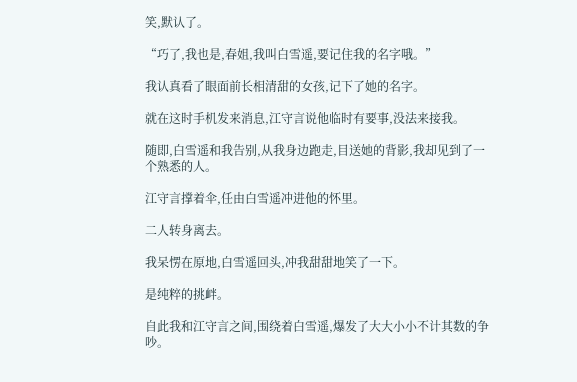笑,默认了。

“巧了,我也是,春姐,我叫白雪遥,要记住我的名字哦。”

我认真看了眼面前长相清甜的女孩,记下了她的名字。

就在这时手机发来消息,江守言说他临时有要事,没法来接我。

随即,白雪遥和我告别,从我身边跑走,目送她的背影,我却见到了一个熟悉的人。

江守言撑着伞,任由白雪遥冲进他的怀里。

二人转身离去。

我呆愣在原地,白雪遥回头,冲我甜甜地笑了一下。

是纯粹的挑衅。

自此我和江守言之间,围绕着白雪遥,爆发了大大小小不计其数的争吵。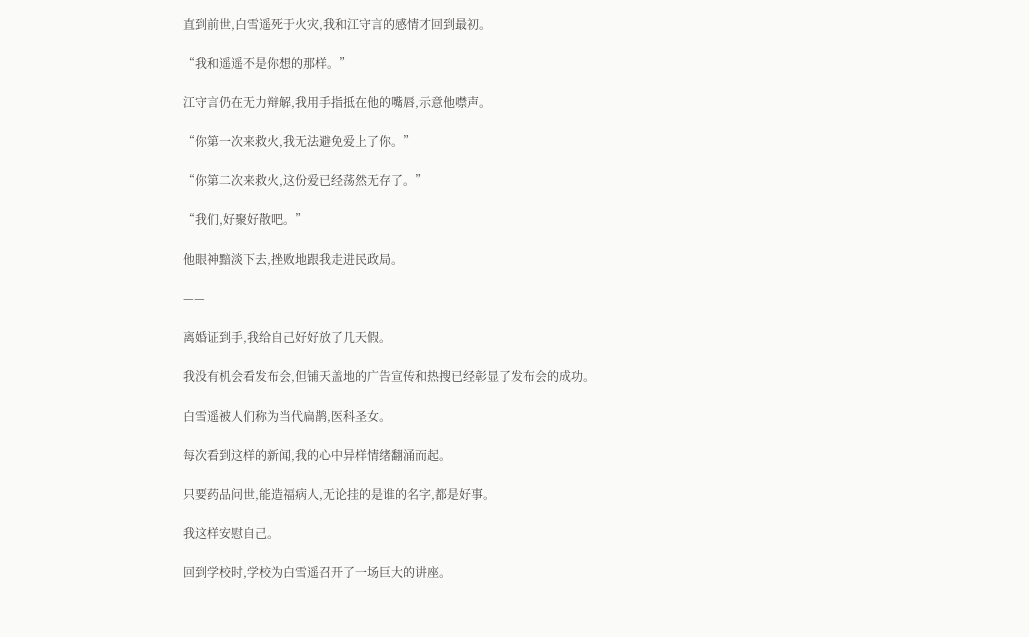直到前世,白雪遥死于火灾,我和江守言的感情才回到最初。

“我和遥遥不是你想的那样。”

江守言仍在无力辩解,我用手指抵在他的嘴唇,示意他噤声。

“你第一次来救火,我无法避免爱上了你。”

“你第二次来救火,这份爱已经荡然无存了。”

“我们,好聚好散吧。”

他眼神黯淡下去,挫败地跟我走进民政局。

——

离婚证到手,我给自己好好放了几天假。

我没有机会看发布会,但铺天盖地的广告宣传和热搜已经彰显了发布会的成功。

白雪遥被人们称为当代扁鹊,医科圣女。

每次看到这样的新闻,我的心中异样情绪翻涌而起。

只要药品问世,能造福病人,无论挂的是谁的名字,都是好事。

我这样安慰自己。

回到学校时,学校为白雪遥召开了一场巨大的讲座。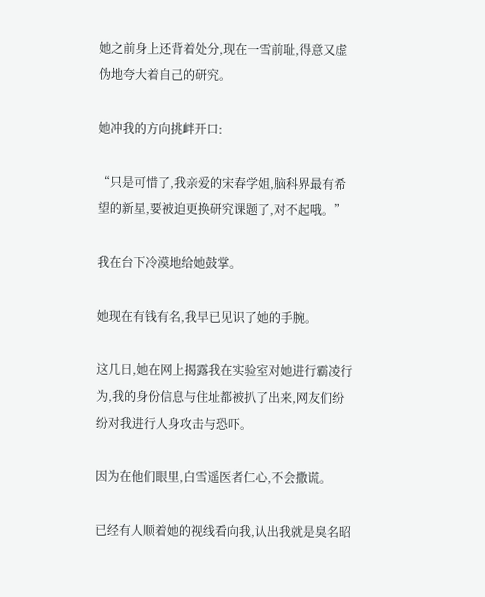她之前身上还背着处分,现在一雪前耻,得意又虚伪地夸大着自己的研究。

她冲我的方向挑衅开口:

“只是可惜了,我亲爱的宋春学姐,脑科界最有希望的新星,要被迫更换研究课题了,对不起哦。”

我在台下冷漠地给她鼓掌。

她现在有钱有名,我早已见识了她的手腕。

这几日,她在网上揭露我在实验室对她进行霸凌行为,我的身份信息与住址都被扒了出来,网友们纷纷对我进行人身攻击与恐吓。

因为在他们眼里,白雪遥医者仁心,不会撒谎。

已经有人顺着她的视线看向我,认出我就是臭名昭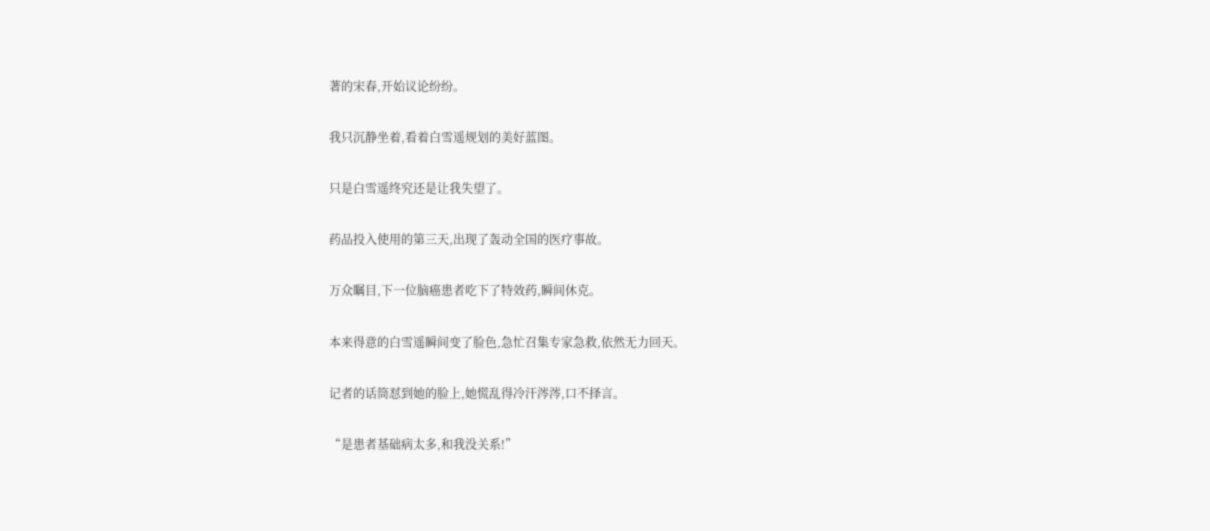著的宋春,开始议论纷纷。

我只沉静坐着,看着白雪遥规划的美好蓝图。

只是白雪遥终究还是让我失望了。

药品投入使用的第三天,出现了轰动全国的医疗事故。

万众瞩目,下一位脑癌患者吃下了特效药,瞬间休克。

本来得意的白雪遥瞬间变了脸色,急忙召集专家急救,依然无力回天。

记者的话筒怼到她的脸上,她慌乱得冷汗涔涔,口不择言。

“是患者基础病太多,和我没关系!”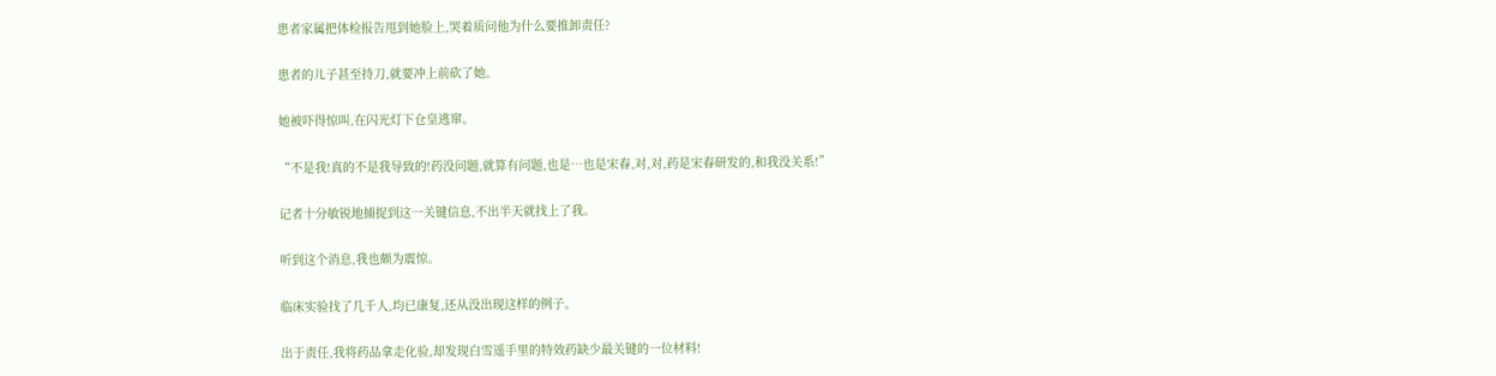患者家属把体检报告甩到她脸上,哭着质问他为什么要推卸责任?

患者的儿子甚至持刀,就要冲上前砍了她。

她被吓得惊叫,在闪光灯下仓皇逃窜。

“不是我!真的不是我导致的!药没问题,就算有问题,也是…也是宋春,对,对,药是宋春研发的,和我没关系!”

记者十分敏锐地捕捉到这一关键信息,不出半天就找上了我。

听到这个消息,我也颇为震惊。

临床实验找了几千人,均已康复,还从没出现这样的例子。

出于责任,我将药品拿走化验,却发现白雪遥手里的特效药缺少最关键的一位材料!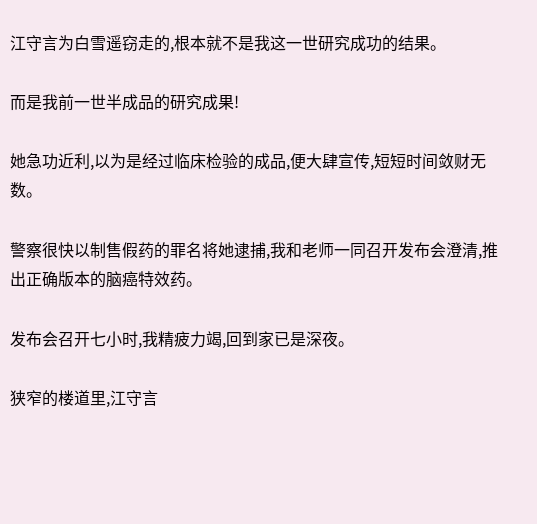江守言为白雪遥窃走的,根本就不是我这一世研究成功的结果。

而是我前一世半成品的研究成果!

她急功近利,以为是经过临床检验的成品,便大肆宣传,短短时间敛财无数。

警察很快以制售假药的罪名将她逮捕,我和老师一同召开发布会澄清,推出正确版本的脑癌特效药。

发布会召开七小时,我精疲力竭,回到家已是深夜。

狭窄的楼道里,江守言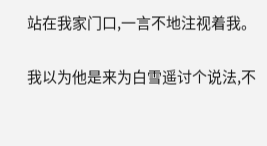站在我家门口,一言不地注视着我。

我以为他是来为白雪遥讨个说法,不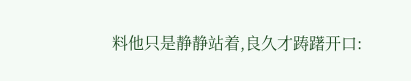料他只是静静站着,良久才踌躇开口: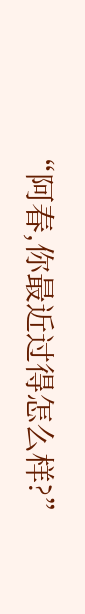“阿春,你最近过得怎么样?”